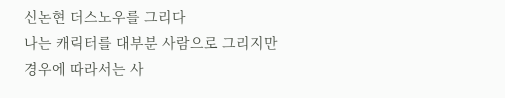신논현 더스노우를 그리다
나는 캐릭터를 대부분 사람으로 그리지만
경우에 따라서는 사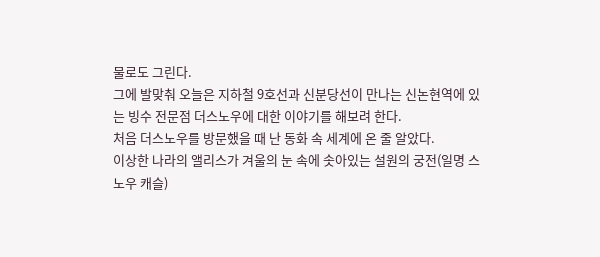물로도 그린다.
그에 발맞춰 오늘은 지하철 9호선과 신분당선이 만나는 신논현역에 있는 빙수 전문점 더스노우에 대한 이야기를 해보려 한다.
처음 더스노우를 방문했을 때 난 동화 속 세계에 온 줄 알았다.
이상한 나라의 앨리스가 겨울의 눈 속에 솟아있는 설원의 궁전(일명 스노우 캐슬)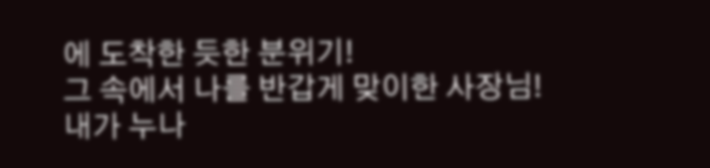에 도착한 듯한 분위기!
그 속에서 나를 반갑게 맞이한 사장님!
내가 누나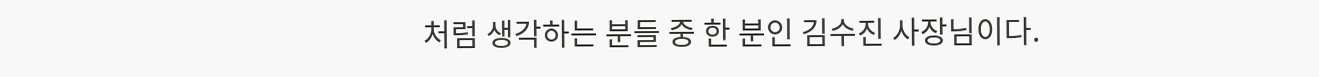처럼 생각하는 분들 중 한 분인 김수진 사장님이다.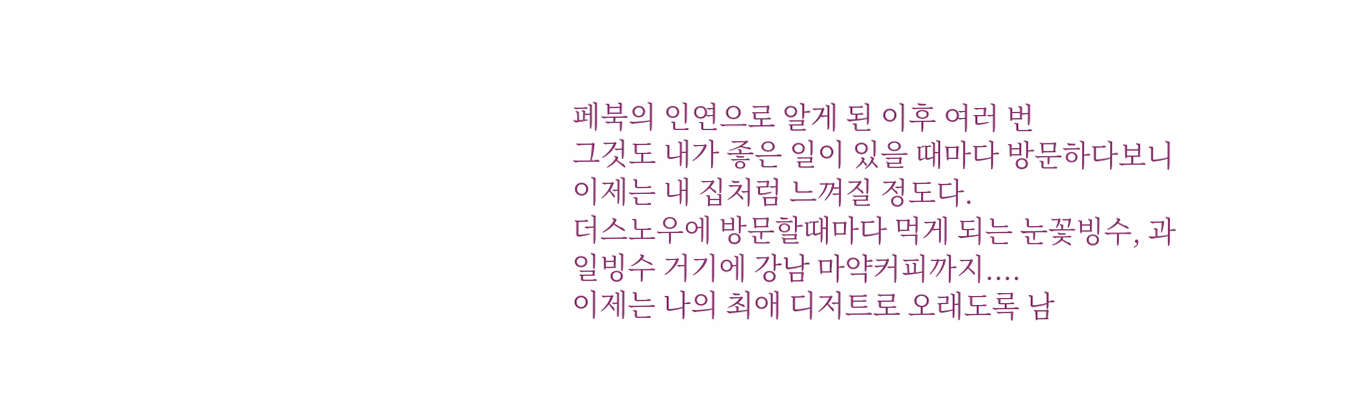페북의 인연으로 알게 된 이후 여러 번
그것도 내가 좋은 일이 있을 때마다 방문하다보니
이제는 내 집처럼 느껴질 정도다.
더스노우에 방문할때마다 먹게 되는 눈꽃빙수, 과일빙수 거기에 강남 마약커피까지....
이제는 나의 최애 디저트로 오래도록 남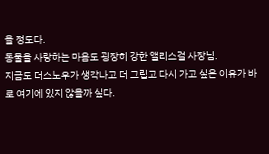을 정도다.
동물을 사랑하는 마음도 굉장히 강한 앨리스걸 사장님.
지금도 더스노우가 생각나고 더 그립고 다시 가고 싶은 이유가 바로 여기에 있지 않을까 싶다.